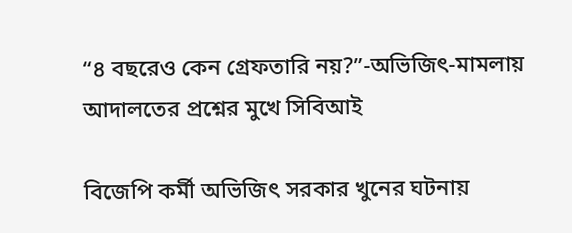“৪ বছরেও কেন গ্রেফতারি নয়?”-অভিজিৎ-মামলায় আদালতের প্রশ্নের মুখে সিবিআই

বিজেপি কর্মী অভিজিৎ সরকার খুনের ঘটনায়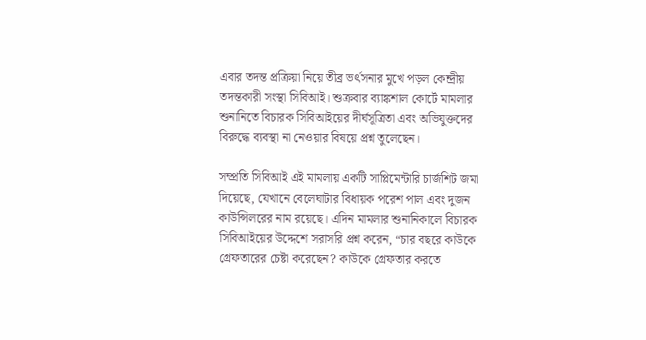এবার তদন্ত প্রক্রিয়া নিয়ে তীব্র ভর্ৎসনার মুখে পড়ল কেন্দ্রীয় তদন্তকারী সংস্থা সিবিআই। শুক্রবার ব্যাঙ্কশাল কোর্টে মামলার শুনানিতে বিচারক সিবিআইয়ের দীর্ঘসূত্রিতা এবং অভিযুক্তদের বিরুদ্ধে ব্যবস্থা না নেওয়ার বিষয়ে প্রশ্ন তুলেছেন।

সম্প্রতি সিবিআই এই মামলায় একটি সাপ্লিমেন্টারি চার্জশিট জমা দিয়েছে, যেখানে বেলেঘাটার বিধায়ক পরেশ পাল এবং দুজন কাউন্সিলরের নাম রয়েছে। এদিন মামলার শুনানিকালে বিচারক সিবিআইয়ের উদ্দেশে সরাসরি প্রশ্ন করেন, “চার বছরে কাউকে গ্রেফতারের চেষ্টা করেছেন? কাউকে গ্রেফতার করতে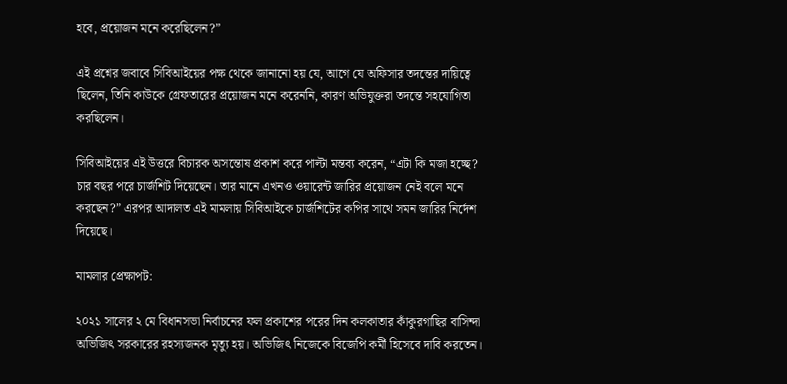হবে, প্রয়োজন মনে করেছিলেন?”

এই প্রশ্নের জবাবে সিবিআইয়ের পক্ষ থেকে জানানো হয় যে, আগে যে অফিসার তদন্তের দায়িত্বে ছিলেন, তিনি কাউকে গ্রেফতারের প্রয়োজন মনে করেননি, কারণ অভিযুক্তরা তদন্তে সহযোগিতা করছিলেন।

সিবিআইয়ের এই উত্তরে বিচারক অসন্তোষ প্রকাশ করে পাল্টা মন্তব্য করেন, “এটা কি মজা হচ্ছে? চার বছর পরে চার্জশিট দিয়েছেন। তার মানে এখনও ওয়ারেন্ট জারির প্রয়োজন নেই বলে মনে করছেন?” এরপর আদালত এই মামলায় সিবিআইকে চার্জশিটের কপির সাথে সমন জারির নির্দেশ দিয়েছে।

মামলার প্রেক্ষাপট:

২০২১ সালের ২ মে বিধানসভা নির্বাচনের ফল প্রকাশের পরের দিন কলকাতার কাঁকুরগাছির বাসিন্দা অভিজিৎ সরকারের রহস্যজনক মৃত্যু হয়। অভিজিৎ নিজেকে বিজেপি কর্মী হিসেবে দাবি করতেন।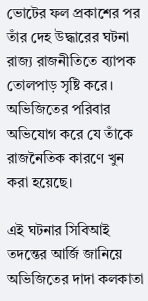ভোটের ফল প্রকাশের পর তাঁর দেহ উদ্ধারের ঘটনা রাজ্য রাজনীতিতে ব্যাপক তোলপাড় সৃষ্টি করে। অভিজিতের পরিবার অভিযোগ করে যে তাঁকে রাজনৈতিক কারণে খুন করা হয়েছে।

এই ঘটনার সিবিআই তদন্তের আর্জি জানিয়ে অভিজিতের দাদা কলকাতা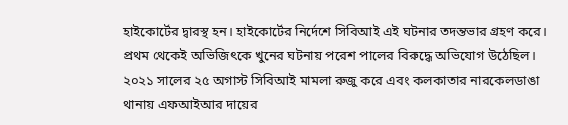হাইকোর্টের দ্বারস্থ হন। হাইকোর্টের নির্দেশে সিবিআই এই ঘটনার তদন্তভার গ্রহণ করে। প্রথম থেকেই অভিজিৎকে খুনের ঘটনায় পরেশ পালের বিরুদ্ধে অভিযোগ উঠেছিল। ২০২১ সালের ২৫ অগাস্ট সিবিআই মামলা রুজু করে এবং কলকাতার নারকেলডাঙা থানায় এফআইআর দায়ের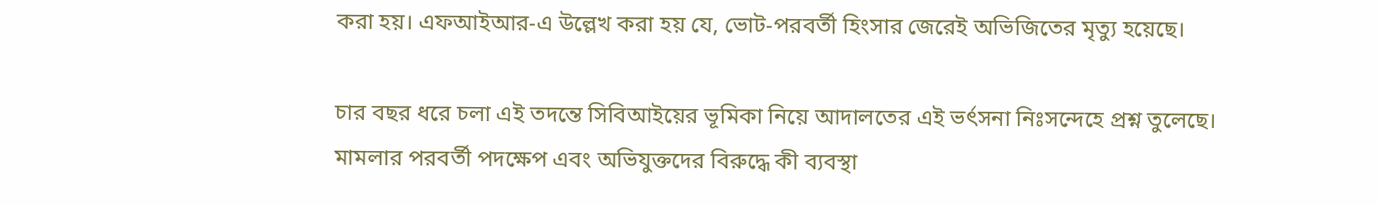করা হয়। এফআইআর-এ উল্লেখ করা হয় যে, ভোট-পরবর্তী হিংসার জেরেই অভিজিতের মৃত্যু হয়েছে।

চার বছর ধরে চলা এই তদন্তে সিবিআইয়ের ভূমিকা নিয়ে আদালতের এই ভর্ৎসনা নিঃসন্দেহে প্রশ্ন তুলেছে। মামলার পরবর্তী পদক্ষেপ এবং অভিযুক্তদের বিরুদ্ধে কী ব্যবস্থা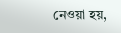নেওয়া হয়,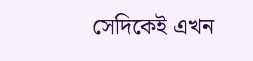সেদিকেই এখন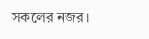সকলের নজর।